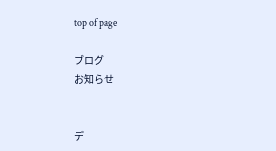top of page

ブログ
お知らせ


デ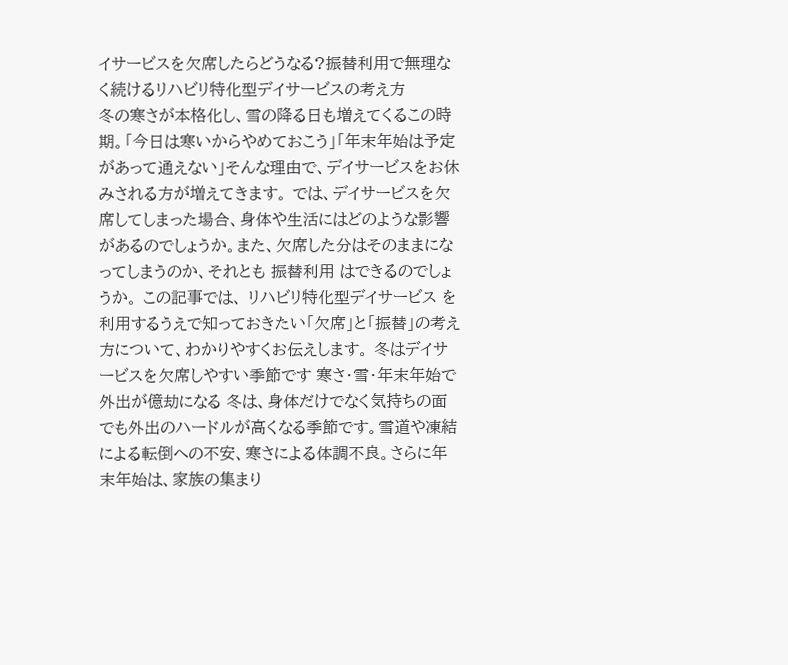イサービスを欠席したらどうなる?振替利用で無理なく続けるリハビリ特化型デイサービスの考え方
冬の寒さが本格化し、雪の降る日も増えてくるこの時期。「今日は寒いからやめておこう」「年末年始は予定があって通えない」そんな理由で、デイサービスをお休みされる方が増えてきます。 では、デイサービスを欠席してしまった場合、身体や生活にはどのような影響があるのでしょうか。また、欠席した分はそのままになってしまうのか、それとも 振替利用 はできるのでしょうか。 この記事では、 リハビリ特化型デイサービス を利用するうえで知っておきたい「欠席」と「振替」の考え方について、わかりやすくお伝えします。 冬はデイサービスを欠席しやすい季節です 寒さ・雪・年末年始で外出が億劫になる 冬は、身体だけでなく気持ちの面でも外出のハードルが高くなる季節です。雪道や凍結による転倒への不安、寒さによる体調不良。さらに年末年始は、家族の集まり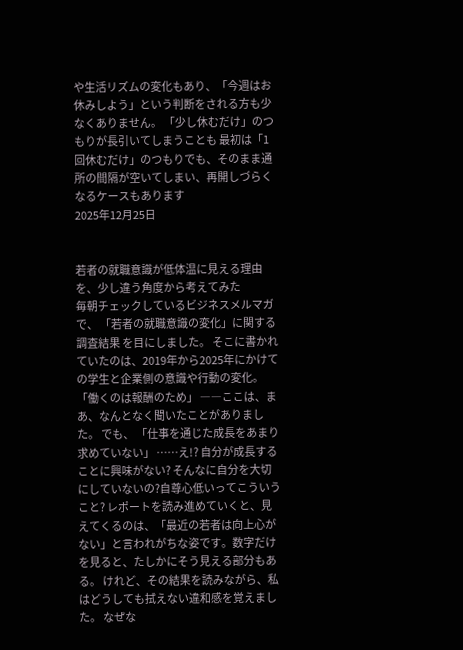や生活リズムの変化もあり、「今週はお休みしよう」という判断をされる方も少なくありません。 「少し休むだけ」のつもりが長引いてしまうことも 最初は「1回休むだけ」のつもりでも、そのまま通所の間隔が空いてしまい、再開しづらくなるケースもあります
2025年12月25日


若者の就職意識が低体温に見える理由を、少し違う角度から考えてみた
毎朝チェックしているビジネスメルマガで、 「若者の就職意識の変化」に関する調査結果 を目にしました。 そこに書かれていたのは、2019年から2025年にかけての学生と企業側の意識や行動の変化。 「働くのは報酬のため」 ――ここは、まあ、なんとなく聞いたことがありました。 でも、 「仕事を通じた成長をあまり求めていない」 ……え!? 自分が成長することに興味がない? そんなに自分を大切にしていないの?自尊心低いってこういうこと? レポートを読み進めていくと、見えてくるのは、「最近の若者は向上心がない」と言われがちな姿です。数字だけを見ると、たしかにそう見える部分もある。 けれど、その結果を読みながら、私はどうしても拭えない違和感を覚えました。 なぜな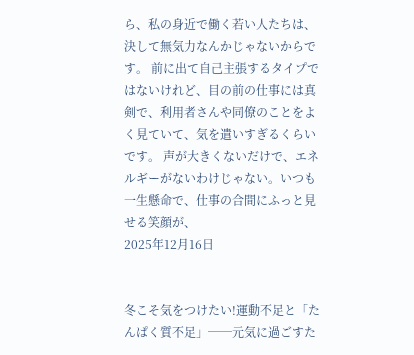ら、私の身近で働く若い人たちは、決して無気力なんかじゃないからです。 前に出て自己主張するタイプではないけれど、目の前の仕事には真剣で、利用者さんや同僚のことをよく見ていて、気を遣いすぎるくらいです。 声が大きくないだけで、エネルギーがないわけじゃない。いつも一生懸命で、仕事の合間にふっと見せる笑顔が、
2025年12月16日


冬こそ気をつけたい!運動不足と「たんぱく質不足」──元気に過ごすた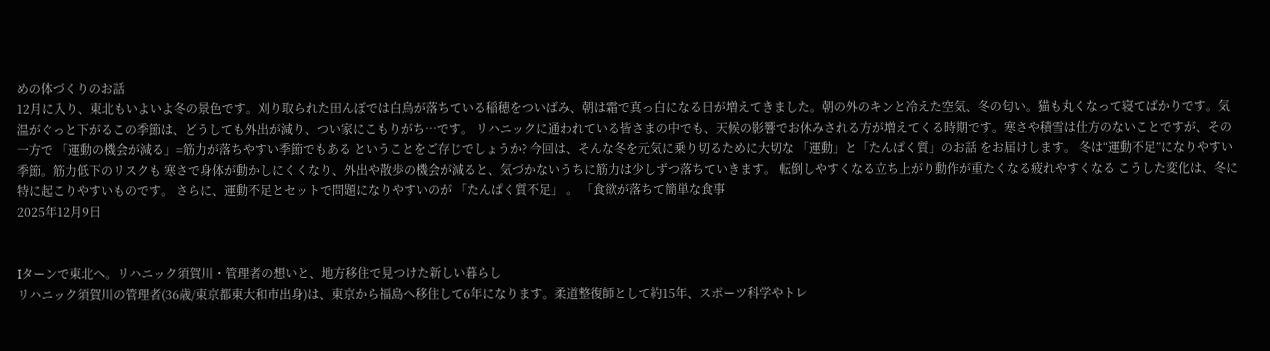めの体づくりのお話
12月に入り、東北もいよいよ冬の景色です。刈り取られた田んぼでは白鳥が落ちている稲穂をついばみ、朝は霜で真っ白になる日が増えてきました。朝の外のキンと冷えた空気、冬の匂い。猫も丸くなって寝てばかりです。気温がぐっと下がるこの季節は、どうしても外出が減り、つい家にこもりがち…です。 リハニックに通われている皆さまの中でも、天候の影響でお休みされる方が増えてくる時期です。寒さや積雪は仕方のないことですが、その一方で 「運動の機会が減る」=筋力が落ちやすい季節でもある ということをご存じでしょうか? 今回は、そんな冬を元気に乗り切るために大切な 「運動」と「たんぱく質」のお話 をお届けします。 冬は“運動不足”になりやすい季節。筋力低下のリスクも 寒さで身体が動かしにくくなり、外出や散歩の機会が減ると、気づかないうちに筋力は少しずつ落ちていきます。 転倒しやすくなる立ち上がり動作が重たくなる疲れやすくなる こうした変化は、冬に特に起こりやすいものです。 さらに、運動不足とセットで問題になりやすいのが 「たんぱく質不足」 。 「食欲が落ちて簡単な食事
2025年12月9日


Iターンで東北へ。リハニック須賀川・管理者の想いと、地方移住で見つけた新しい暮らし
リハニック須賀川の管理者(36歳/東京都東大和市出身)は、東京から福島へ移住して6年になります。柔道整復師として約15年、スポーツ科学やトレ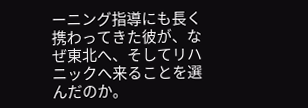ーニング指導にも長く携わってきた彼が、なぜ東北へ、そしてリハニックへ来ることを選んだのか。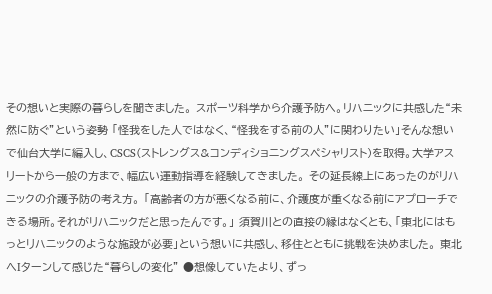その想いと実際の暮らしを聞きました。 スポーツ科学から介護予防へ。リハニックに共感した“未然に防ぐ”という姿勢 「怪我をした人ではなく、“怪我をする前の人”に関わりたい」そんな想いで仙台大学に編入し、CSCS(ストレングス&コンディショニングスペシャリスト)を取得。大学アスリートから一般の方まで、幅広い運動指導を経験してきました。 その延長線上にあったのがリハニックの介護予防の考え方。 「高齢者の方が悪くなる前に、介護度が重くなる前にアプローチできる場所。それがリハニックだと思ったんです。」 須賀川との直接の縁はなくとも、「東北にはもっとリハニックのような施設が必要」という想いに共感し、移住とともに挑戦を決めました。 東北へIターンして感じた“暮らしの変化” ●想像していたより、ずっ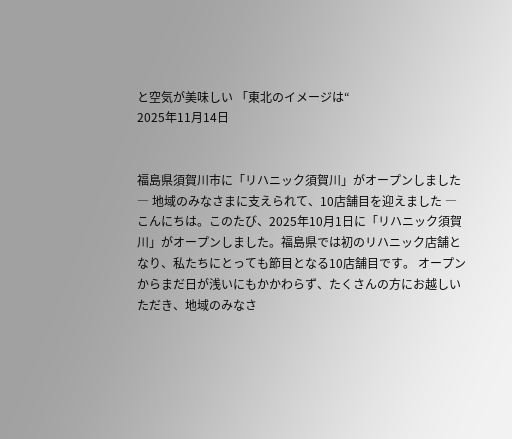と空気が美味しい 「東北のイメージは“
2025年11月14日


福島県須賀川市に「リハニック須賀川」がオープンしました
― 地域のみなさまに支えられて、10店舗目を迎えました ― こんにちは。このたび、2025年10月1日に「リハニック須賀川」がオープンしました。福島県では初のリハニック店舗となり、私たちにとっても節目となる10店舗目です。 オープンからまだ日が浅いにもかかわらず、たくさんの方にお越しいただき、地域のみなさ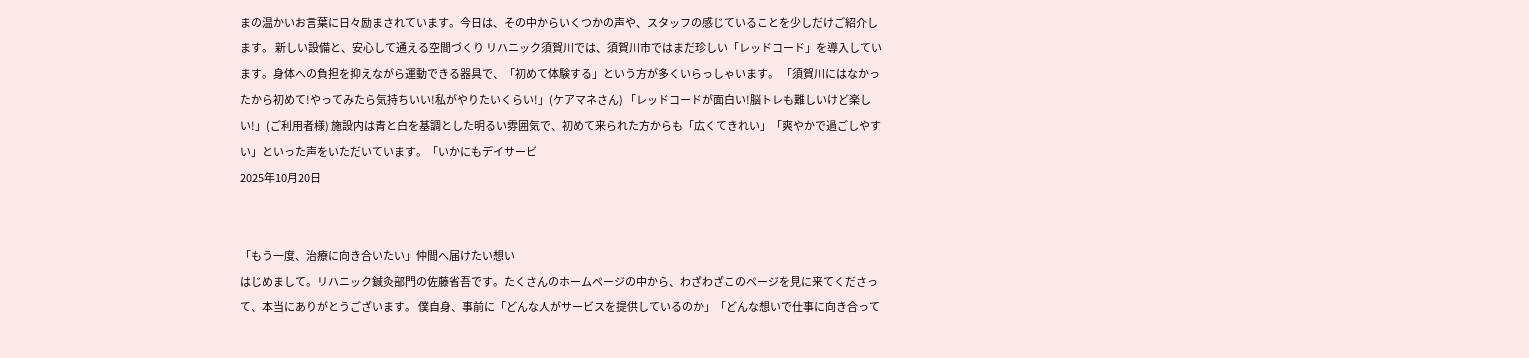まの温かいお言葉に日々励まされています。今日は、その中からいくつかの声や、スタッフの感じていることを少しだけご紹介します。 新しい設備と、安心して通える空間づくり リハニック須賀川では、須賀川市ではまだ珍しい「レッドコード」を導入しています。身体への負担を抑えながら運動できる器具で、「初めて体験する」という方が多くいらっしゃいます。 「須賀川にはなかったから初めて!やってみたら気持ちいい!私がやりたいくらい!」(ケアマネさん) 「レッドコードが面白い!脳トレも難しいけど楽しい!」(ご利用者様) 施設内は青と白を基調とした明るい雰囲気で、初めて来られた方からも「広くてきれい」「爽やかで過ごしやすい」といった声をいただいています。「いかにもデイサービ
2025年10月20日


「もう一度、治療に向き合いたい」仲間へ届けたい想い
はじめまして。リハニック鍼灸部門の佐藤省吾です。たくさんのホームページの中から、わざわざこのページを見に来てくださって、本当にありがとうございます。 僕自身、事前に「どんな人がサービスを提供しているのか」「どんな想いで仕事に向き合って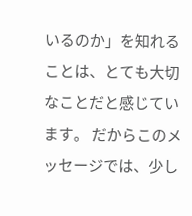いるのか」を知れることは、とても大切なことだと感じています。 だからこのメッセージでは、少し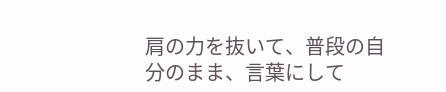肩の力を抜いて、普段の自分のまま、言葉にして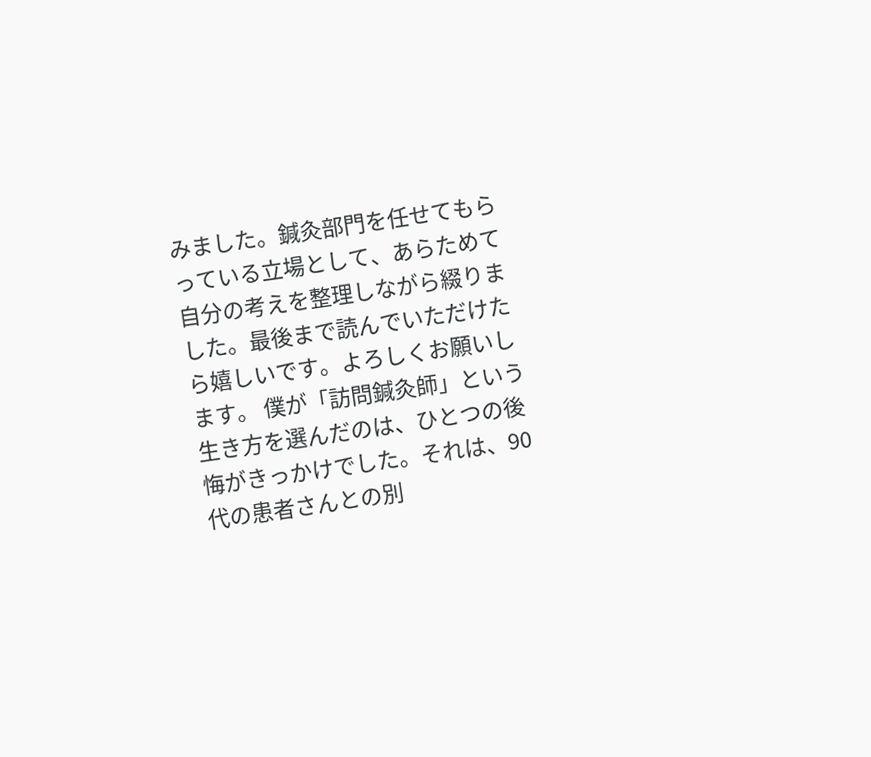みました。鍼灸部門を任せてもらっている立場として、あらためて自分の考えを整理しながら綴りました。最後まで読んでいただけたら嬉しいです。よろしくお願いします。 僕が「訪問鍼灸師」という生き方を選んだのは、ひとつの後悔がきっかけでした。それは、90代の患者さんとの別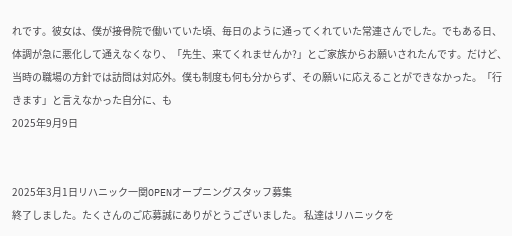れです。彼女は、僕が接骨院で働いていた頃、毎日のように通ってくれていた常連さんでした。でもある日、体調が急に悪化して通えなくなり、「先生、来てくれませんか?」とご家族からお願いされたんです。だけど、当時の職場の方針では訪問は対応外。僕も制度も何も分からず、その願いに応えることができなかった。「行きます」と言えなかった自分に、も
2025年9月9日


2025年3月1日リハニック一関OPENオープニングスタッフ募集
終了しました。たくさんのご応募誠にありがとうございました。 私達はリハニックを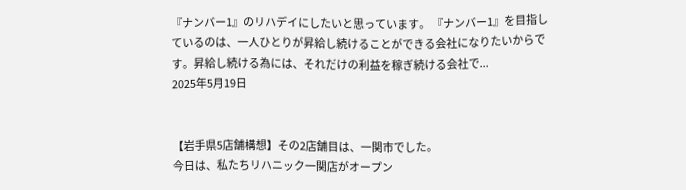『ナンバー1』のリハデイにしたいと思っています。 『ナンバー1』を目指しているのは、一人ひとりが昇給し続けることができる会社になりたいからです。昇給し続ける為には、それだけの利益を稼ぎ続ける会社で...
2025年5月19日


【岩手県5店舗構想】その2店舗目は、一関市でした。
今日は、私たちリハニック一関店がオープン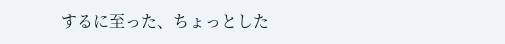するに至った、ちょっとした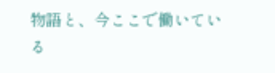物語と、今ここで働いている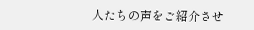人たちの声をご紹介させ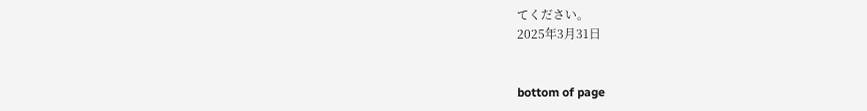てください。
2025年3月31日


bottom of page